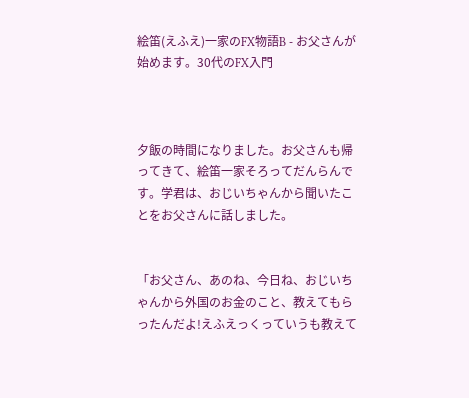絵笛(えふえ)一家のFX物語B - お父さんが始めます。30代のFX入門



夕飯の時間になりました。お父さんも帰ってきて、絵笛一家そろってだんらんです。学君は、おじいちゃんから聞いたことをお父さんに話しました。


「お父さん、あのね、今日ね、おじいちゃんから外国のお金のこと、教えてもらったんだよ!えふえっくっていうも教えて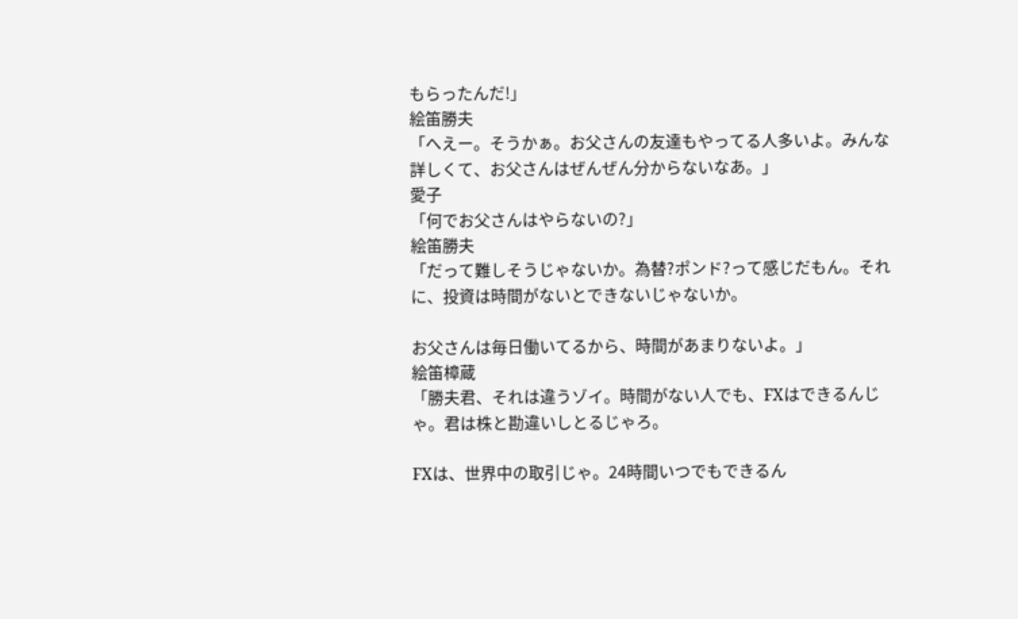もらったんだ!」
絵笛勝夫
「へえー。そうかぁ。お父さんの友達もやってる人多いよ。みんな詳しくて、お父さんはぜんぜん分からないなあ。」
愛子
「何でお父さんはやらないの?」
絵笛勝夫
「だって難しそうじゃないか。為替?ポンド?って感じだもん。それに、投資は時間がないとできないじゃないか。

お父さんは毎日働いてるから、時間があまりないよ。」
絵笛樟蔵
「勝夫君、それは違うゾイ。時間がない人でも、FXはできるんじゃ。君は株と勘違いしとるじゃろ。

FXは、世界中の取引じゃ。24時間いつでもできるん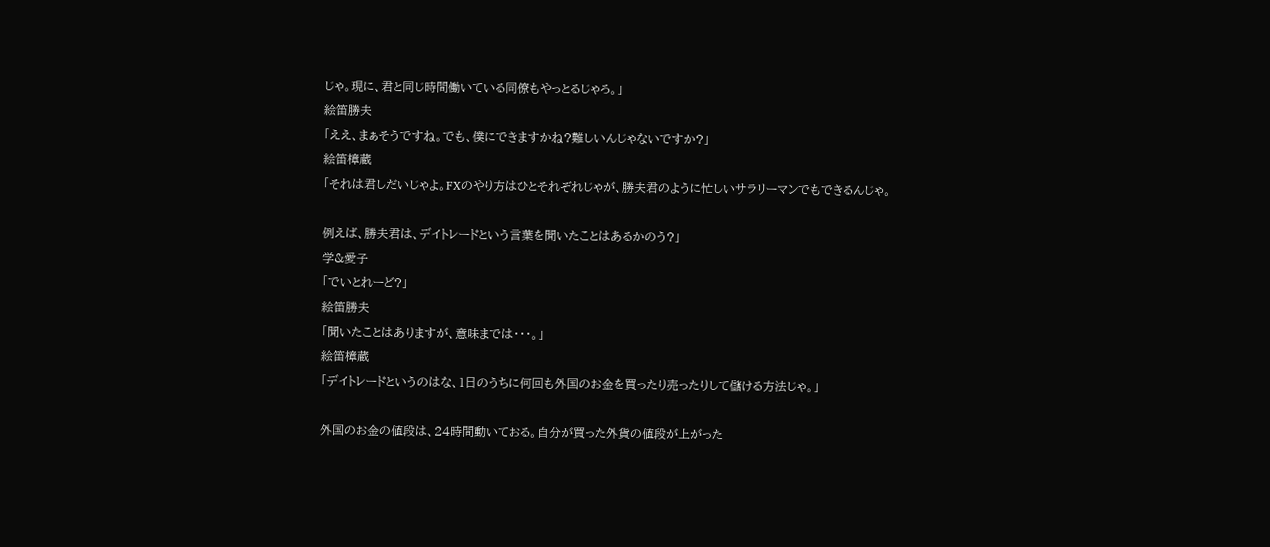じゃ。現に、君と同じ時間働いている同僚もやっとるじゃろ。」
絵笛勝夫
「ええ、まぁそうですね。でも、僕にできますかね?難しいんじゃないですか?」
絵笛樟蔵
「それは君しだいじゃよ。FXのやり方はひとそれぞれじゃが、勝夫君のように忙しいサラリーマンでもできるんじゃ。

例えば、勝夫君は、デイトレードという言葉を聞いたことはあるかのう?」
学&愛子
「でいとれーど?」
絵笛勝夫
「聞いたことはありますが、意味までは・・・。」
絵笛樟蔵
「デイトレードというのはな、1日のうちに何回も外国のお金を買ったり売ったりして儲ける方法じゃ。」

外国のお金の値段は、24時間動いておる。自分が買った外貨の値段が上がった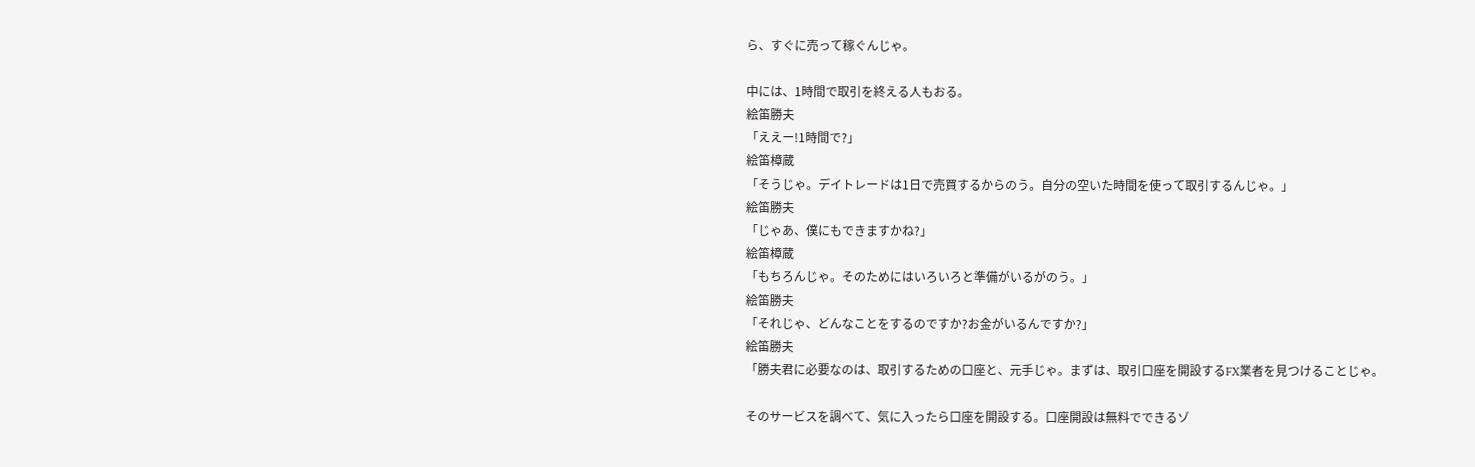ら、すぐに売って稼ぐんじゃ。

中には、1時間で取引を終える人もおる。
絵笛勝夫
「ええー!1時間で?」
絵笛樟蔵
「そうじゃ。デイトレードは1日で売買するからのう。自分の空いた時間を使って取引するんじゃ。」
絵笛勝夫
「じゃあ、僕にもできますかね?」
絵笛樟蔵
「もちろんじゃ。そのためにはいろいろと準備がいるがのう。」
絵笛勝夫
「それじゃ、どんなことをするのですか?お金がいるんですか?」
絵笛勝夫
「勝夫君に必要なのは、取引するための口座と、元手じゃ。まずは、取引口座を開設するFX業者を見つけることじゃ。

そのサービスを調べて、気に入ったら口座を開設する。口座開設は無料でできるゾ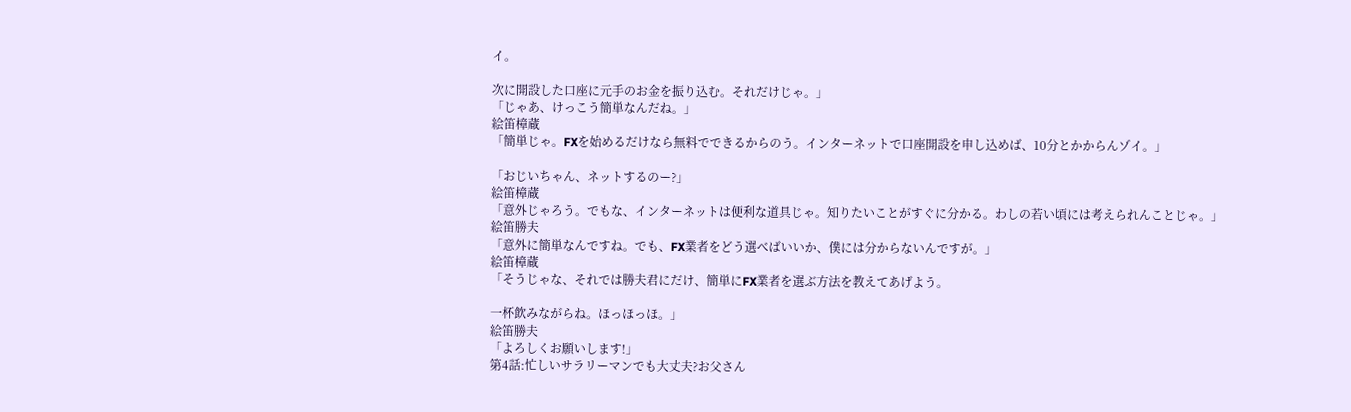イ。

次に開設した口座に元手のお金を振り込む。それだけじゃ。」
「じゃあ、けっこう簡単なんだね。」
絵笛樟蔵
「簡単じゃ。FXを始めるだけなら無料でできるからのう。インターネットで口座開設を申し込めば、10分とかからんゾイ。」

「おじいちゃん、ネットするのー?」
絵笛樟蔵
「意外じゃろう。でもな、インターネットは便利な道具じゃ。知りたいことがすぐに分かる。わしの若い頃には考えられんことじゃ。」
絵笛勝夫
「意外に簡単なんですね。でも、FX業者をどう選べばいいか、僕には分からないんですが。」
絵笛樟蔵
「そうじゃな、それでは勝夫君にだけ、簡単にFX業者を選ぶ方法を教えてあげよう。

一杯飲みながらね。ほっほっほ。」
絵笛勝夫
「よろしくお願いします!」
第4話:忙しいサラリーマンでも大丈夫?お父さん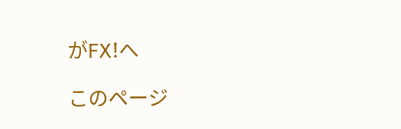がFX!へ

このページ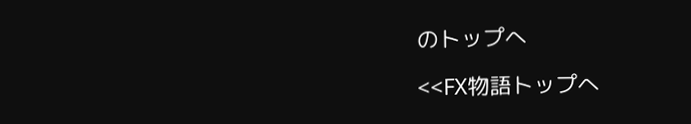のトップへ

<<FX物語トップへ